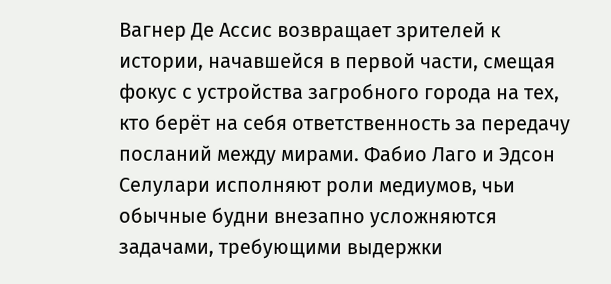Вагнер Де Ассис возвращает зрителей к истории, начавшейся в первой части, смещая фокус с устройства загробного города на тех, кто берёт на себя ответственность за передачу посланий между мирами. Фабио Лаго и Эдсон Селулари исполняют роли медиумов, чьи обычные будни внезапно усложняются задачами, требующими выдержки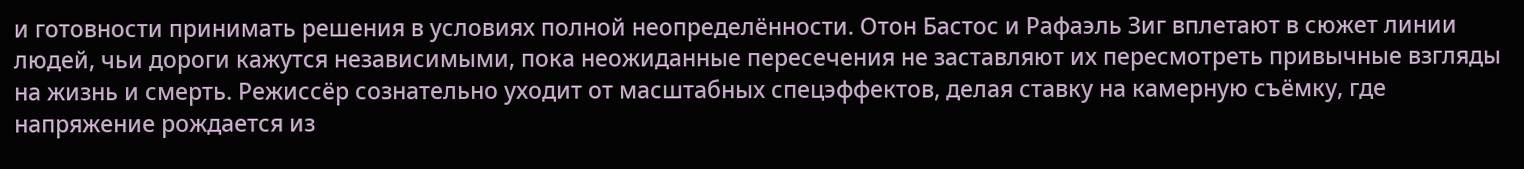и готовности принимать решения в условиях полной неопределённости. Отон Бастос и Рафаэль Зиг вплетают в сюжет линии людей, чьи дороги кажутся независимыми, пока неожиданные пересечения не заставляют их пересмотреть привычные взгляды на жизнь и смерть. Режиссёр сознательно уходит от масштабных спецэффектов, делая ставку на камерную съёмку, где напряжение рождается из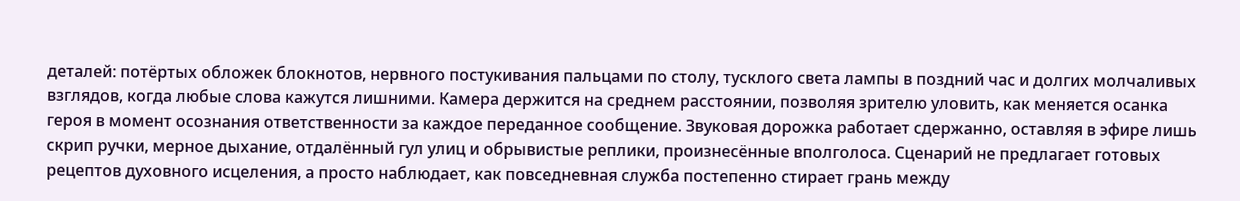деталей: потёртых обложек блокнотов, нервного постукивания пальцами по столу, тусклого света лампы в поздний час и долгих молчаливых взглядов, когда любые слова кажутся лишними. Камера держится на среднем расстоянии, позволяя зрителю уловить, как меняется осанка героя в момент осознания ответственности за каждое переданное сообщение. Звуковая дорожка работает сдержанно, оставляя в эфире лишь скрип ручки, мерное дыхание, отдалённый гул улиц и обрывистые реплики, произнесённые вполголоса. Сценарий не предлагает готовых рецептов духовного исцеления, а просто наблюдает, как повседневная служба постепенно стирает грань между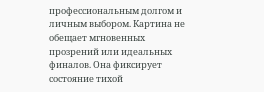профессиональным долгом и личным выбором. Картина не обещает мгновенных прозрений или идеальных финалов. Она фиксирует состояние тихой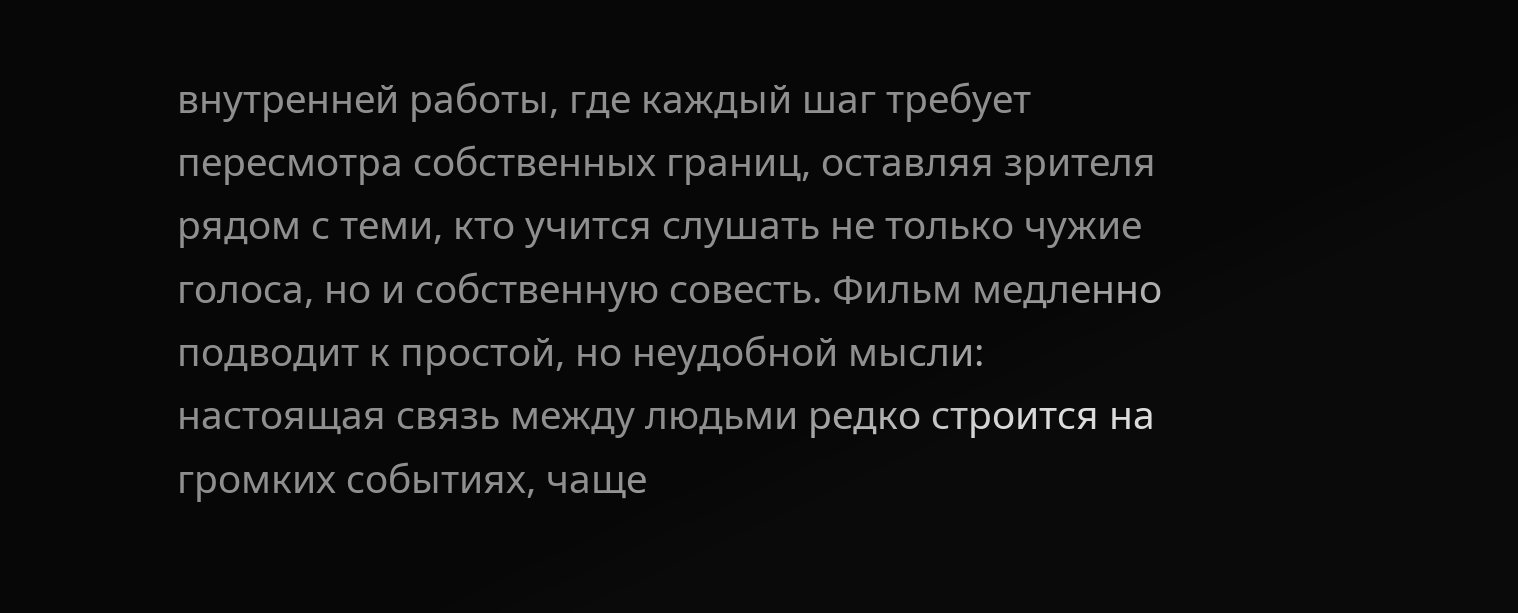внутренней работы, где каждый шаг требует пересмотра собственных границ, оставляя зрителя рядом с теми, кто учится слушать не только чужие голоса, но и собственную совесть. Фильм медленно подводит к простой, но неудобной мысли: настоящая связь между людьми редко строится на громких событиях, чаще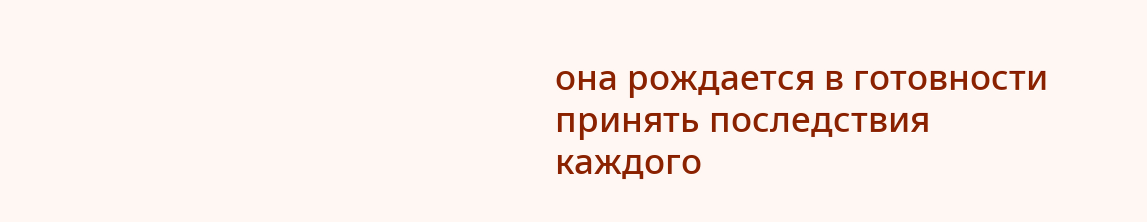она рождается в готовности принять последствия каждого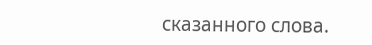сказанного слова.